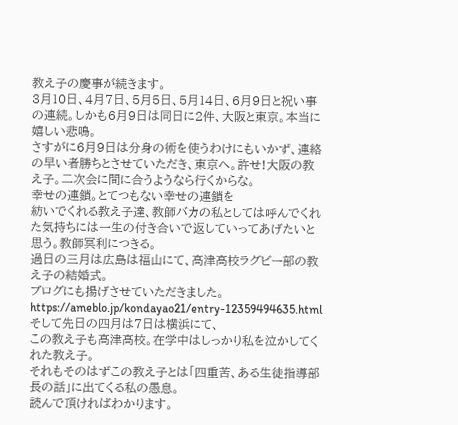教え子の慶事が続きます。
3月10日、4月7日、5月5日、5月14日、6月9日と祝い事の連続。しかも6月9日は同日に2件、大阪と東京。本当に嬉しい悲鳴。
さすがに6月9日は分身の術を使うわけにもいかず、連絡の早い者勝ちとさせていただき、東京へ。許せ!大阪の教え子。二次会に間に合うようなら行くからな。
幸せの連鎖。とてつもない幸せの連鎖を
紡いでくれる教え子達、教師バカの私としては呼んでくれた気持ちには一生の付き合いで返していってあげたいと思う。教師冥利につきる。
過日の三月は広島は福山にて、高津高校ラグビー部の教え子の結婚式。
ブログにも揚げさせていただきました。
https://ameblo.jp/kondayao21/entry-12359494635.html
そして先日の四月は7日は横浜にて、
この教え子も高津高校。在学中はしっかり私を泣かしてくれた教え子。
それもそのはずこの教え子とは「四重苦、ある生徒指導部長の話」に出てくる私の愚息。
読んで頂ければわかります。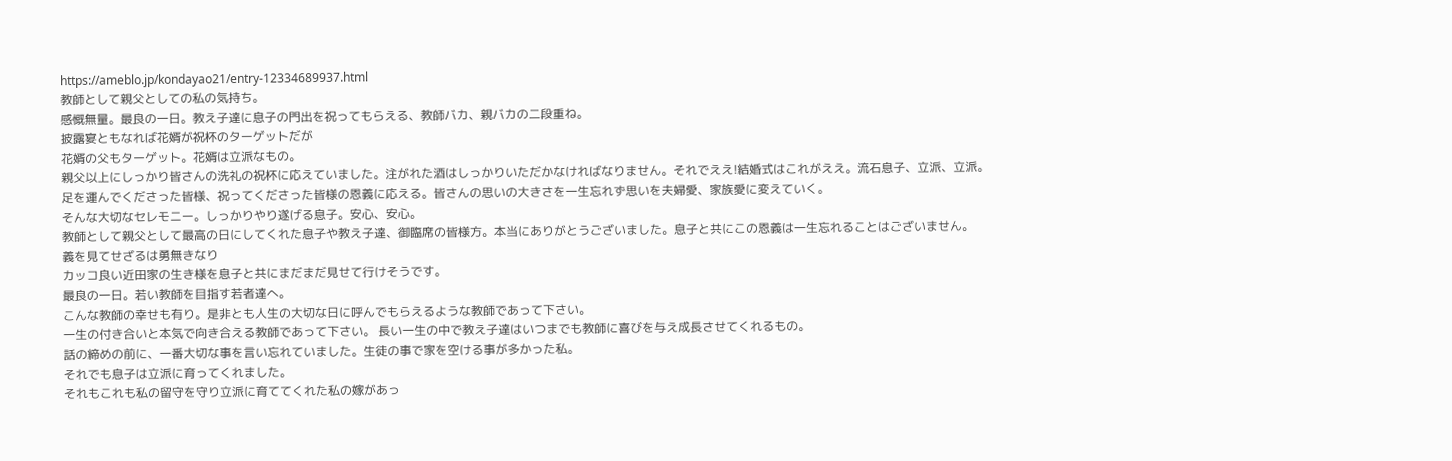https://ameblo.jp/kondayao21/entry-12334689937.html
教師として親父としての私の気持ち。
感慨無量。最良の一日。教え子達に息子の門出を祝ってもらえる、教師バカ、親バカの二段重ね。
披露宴ともなれば花婿が祝杯のターゲットだが
花婿の父もターゲット。花婿は立派なもの。
親父以上にしっかり皆さんの洗礼の祝杯に応えていました。注がれた酒はしっかりいただかなければなりません。それでええ!結婚式はこれがええ。流石息子、立派、立派。
足を運んでくださった皆様、祝ってくださった皆様の恩義に応える。皆さんの思いの大きさを一生忘れず思いを夫婦愛、家族愛に変えていく。
そんな大切なセレモニー。しっかりやり遂げる息子。安心、安心。
教師として親父として最高の日にしてくれた息子や教え子達、御臨席の皆様方。本当にありがとうございました。息子と共にこの恩義は一生忘れることはございません。
義を見てせざるは勇無きなり
カッコ良い近田家の生き様を息子と共にまだまだ見せて行けそうです。
最良の一日。若い教師を目指す若者達へ。
こんな教師の幸せも有り。是非とも人生の大切な日に呼んでもらえるような教師であって下さい。
一生の付き合いと本気で向き合える教師であって下さい。 長い一生の中で教え子達はいつまでも教師に喜びを与え成長させてくれるもの。
話の締めの前に、一番大切な事を言い忘れていました。生徒の事で家を空ける事が多かった私。
それでも息子は立派に育ってくれました。
それもこれも私の留守を守り立派に育ててくれた私の嫁があっ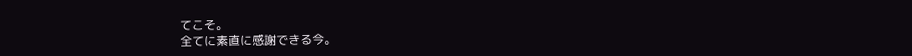てこそ。
全てに素直に感謝できる今。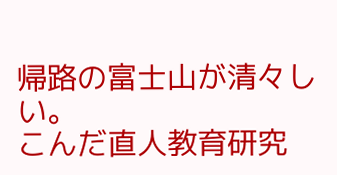帰路の富士山が清々しい。
こんだ直人教育研究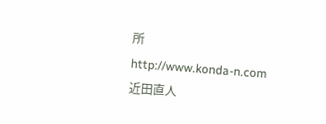所
http://www.konda-n.com
近田直人